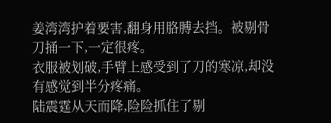姜湾湾护着要害,翻身用胳膊去挡。被剔骨刀捅一下,一定很疼。
衣服被划破,手臂上感受到了刀的寒凉,却没有感觉到半分疼痛。
陆震霆从天而降,险险抓住了剔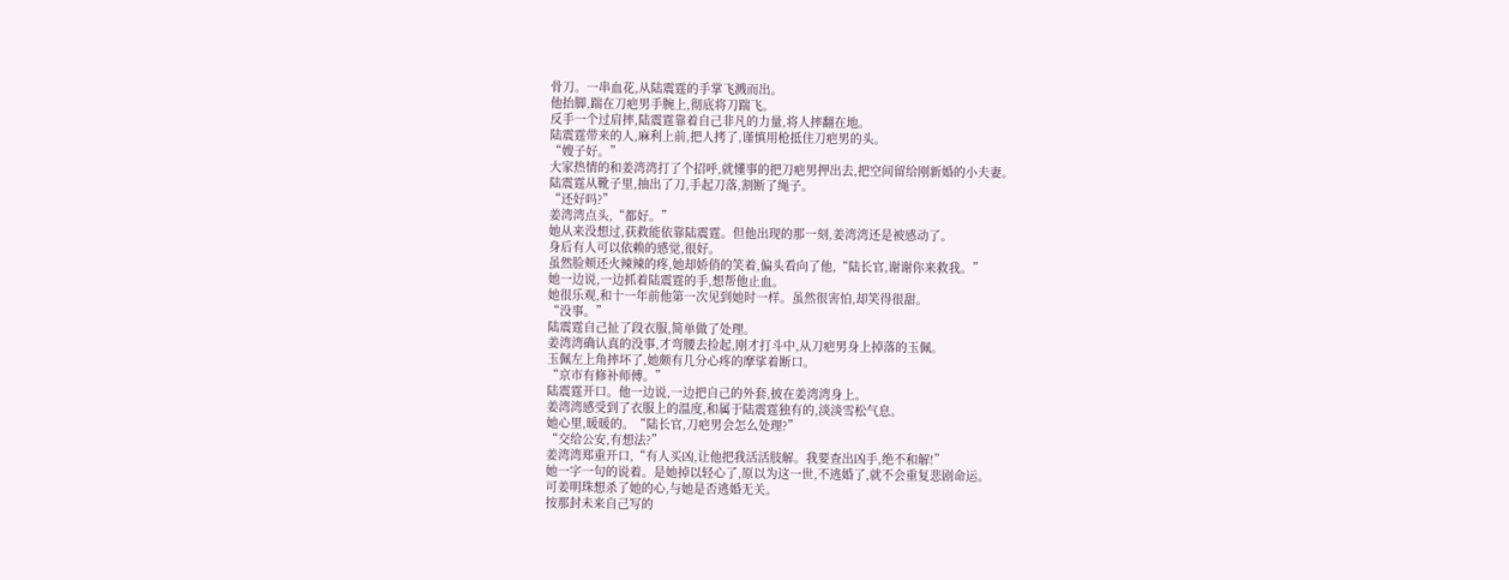骨刀。一串血花,从陆震霆的手掌飞溅而出。
他抬脚,踹在刀疤男手腕上,彻底将刀踹飞。
反手一个过肩摔,陆震霆靠着自己非凡的力量,将人摔翻在地。
陆震霆带来的人,麻利上前,把人拷了,谨慎用枪抵住刀疤男的头。
“嫂子好。”
大家热情的和姜湾湾打了个招呼,就懂事的把刀疤男押出去,把空间留给刚新婚的小夫妻。
陆震霆从靴子里,抽出了刀,手起刀落,割断了绳子。
“还好吗?”
姜湾湾点头,“都好。”
她从来没想过,获救能依靠陆震霆。但他出现的那一刻,姜湾湾还是被感动了。
身后有人可以依赖的感觉,很好。
虽然脸颊还火辣辣的疼,她却娇俏的笑着,偏头看向了他,“陆长官,谢谢你来救我。”
她一边说,一边抓着陆震霆的手,想帮他止血。
她很乐观,和十一年前他第一次见到她时一样。虽然很害怕,却笑得很甜。
“没事。”
陆震霆自己扯了段衣服,简单做了处理。
姜湾湾确认真的没事,才弯腰去捡起,刚才打斗中,从刀疤男身上掉落的玉佩。
玉佩左上角摔坏了,她颇有几分心疼的摩挲着断口。
“京市有修补师傅。”
陆震霆开口。他一边说,一边把自己的外套,披在姜湾湾身上。
姜湾湾感受到了衣服上的温度,和属于陆震霆独有的,淡淡雪松气息。
她心里,暖暖的。“陆长官,刀疤男会怎么处理?”
“交给公安,有想法?”
姜湾湾郑重开口,“有人买凶,让他把我活活肢解。我要查出凶手,绝不和解!”
她一字一句的说着。是她掉以轻心了,原以为这一世,不逃婚了,就不会重复悲剧命运。
可姜明珠想杀了她的心,与她是否逃婚无关。
按那封未来自己写的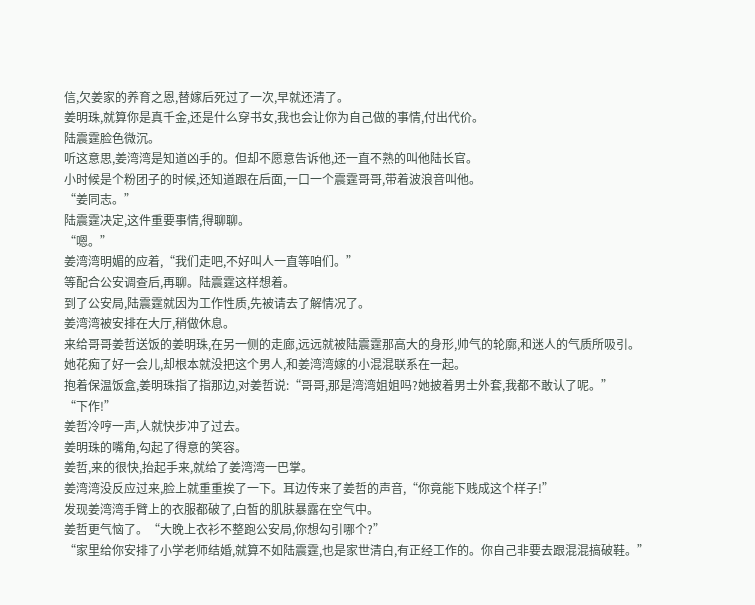信,欠姜家的养育之恩,替嫁后死过了一次,早就还清了。
姜明珠,就算你是真千金,还是什么穿书女,我也会让你为自己做的事情,付出代价。
陆震霆脸色微沉。
听这意思,姜湾湾是知道凶手的。但却不愿意告诉他,还一直不熟的叫他陆长官。
小时候是个粉团子的时候,还知道跟在后面,一口一个震霆哥哥,带着波浪音叫他。
“姜同志。”
陆震霆决定,这件重要事情,得聊聊。
“嗯。”
姜湾湾明媚的应着,“我们走吧,不好叫人一直等咱们。”
等配合公安调查后,再聊。陆震霆这样想着。
到了公安局,陆震霆就因为工作性质,先被请去了解情况了。
姜湾湾被安排在大厅,稍做休息。
来给哥哥姜哲送饭的姜明珠,在另一侧的走廊,远远就被陆震霆那高大的身形,帅气的轮廓,和迷人的气质所吸引。
她花痴了好一会儿,却根本就没把这个男人,和姜湾湾嫁的小混混联系在一起。
抱着保温饭盒,姜明珠指了指那边,对姜哲说:“哥哥,那是湾湾姐姐吗?她披着男士外套,我都不敢认了呢。”
“下作!”
姜哲冷哼一声,人就快步冲了过去。
姜明珠的嘴角,勾起了得意的笑容。
姜哲,来的很快,抬起手来,就给了姜湾湾一巴掌。
姜湾湾没反应过来,脸上就重重挨了一下。耳边传来了姜哲的声音,“你竟能下贱成这个样子!”
发现姜湾湾手臂上的衣服都破了,白皙的肌肤暴露在空气中。
姜哲更气恼了。“大晚上衣衫不整跑公安局,你想勾引哪个?”
“家里给你安排了小学老师结婚,就算不如陆震霆,也是家世清白,有正经工作的。你自己非要去跟混混搞破鞋。”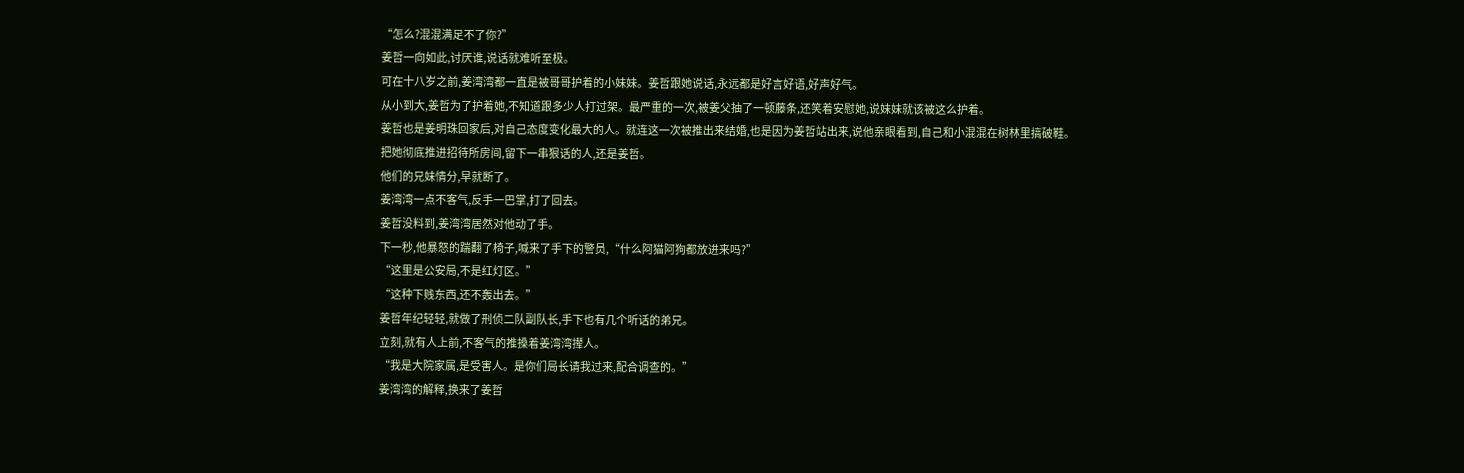“怎么?混混满足不了你?”
姜哲一向如此,讨厌谁,说话就难听至极。
可在十八岁之前,姜湾湾都一直是被哥哥护着的小妹妹。姜哲跟她说话,永远都是好言好语,好声好气。
从小到大,姜哲为了护着她,不知道跟多少人打过架。最严重的一次,被姜父抽了一顿藤条,还笑着安慰她,说妹妹就该被这么护着。
姜哲也是姜明珠回家后,对自己态度变化最大的人。就连这一次被推出来结婚,也是因为姜哲站出来,说他亲眼看到,自己和小混混在树林里搞破鞋。
把她彻底推进招待所房间,留下一串狠话的人,还是姜哲。
他们的兄妹情分,早就断了。
姜湾湾一点不客气,反手一巴掌,打了回去。
姜哲没料到,姜湾湾居然对他动了手。
下一秒,他暴怒的踹翻了椅子,喊来了手下的警员,“什么阿猫阿狗都放进来吗?”
“这里是公安局,不是红灯区。”
“这种下贱东西,还不轰出去。”
姜哲年纪轻轻,就做了刑侦二队副队长,手下也有几个听话的弟兄。
立刻,就有人上前,不客气的推搡着姜湾湾撵人。
“我是大院家属,是受害人。是你们局长请我过来,配合调查的。”
姜湾湾的解释,换来了姜哲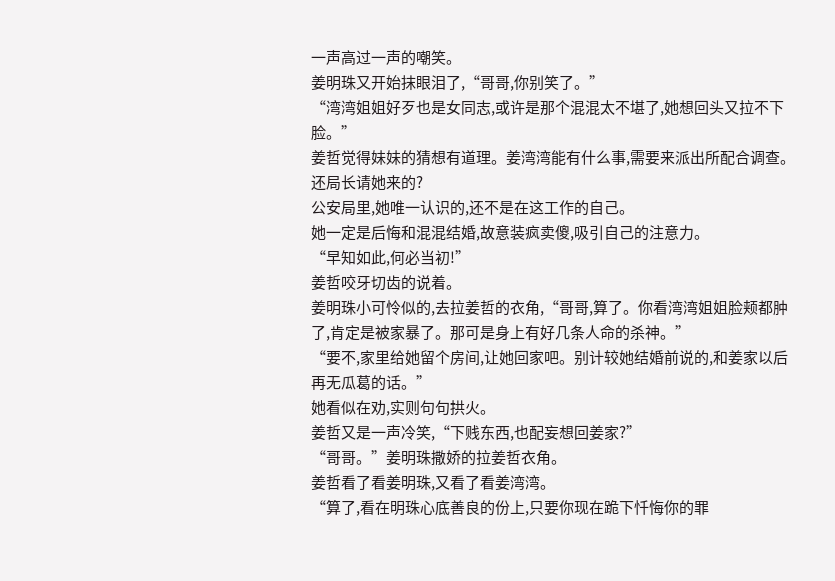一声高过一声的嘲笑。
姜明珠又开始抹眼泪了,“哥哥,你别笑了。”
“湾湾姐姐好歹也是女同志,或许是那个混混太不堪了,她想回头又拉不下脸。”
姜哲觉得妹妹的猜想有道理。姜湾湾能有什么事,需要来派出所配合调查。还局长请她来的?
公安局里,她唯一认识的,还不是在这工作的自己。
她一定是后悔和混混结婚,故意装疯卖傻,吸引自己的注意力。
“早知如此,何必当初!”
姜哲咬牙切齿的说着。
姜明珠小可怜似的,去拉姜哲的衣角,“哥哥,算了。你看湾湾姐姐脸颊都肿了,肯定是被家暴了。那可是身上有好几条人命的杀神。”
“要不,家里给她留个房间,让她回家吧。别计较她结婚前说的,和姜家以后再无瓜葛的话。”
她看似在劝,实则句句拱火。
姜哲又是一声冷笑,“下贱东西,也配妄想回姜家?”
“哥哥。”姜明珠撒娇的拉姜哲衣角。
姜哲看了看姜明珠,又看了看姜湾湾。
“算了,看在明珠心底善良的份上,只要你现在跪下忏悔你的罪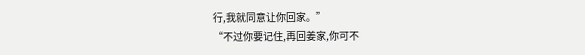行,我就同意让你回家。”
“不过你要记住,再回姜家,你可不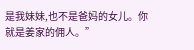是我妹妹,也不是爸妈的女儿。你就是姜家的佣人。”